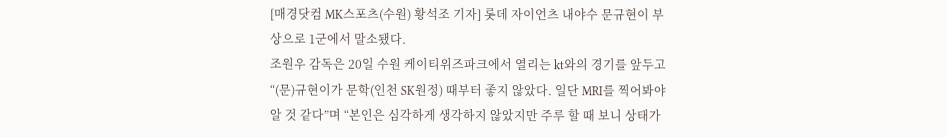[매경닷컴 MK스포츠(수원) 황석조 기자] 롯데 자이언츠 내야수 문규현이 부상으로 1군에서 말소됐다.
조원우 감독은 20일 수원 케이티위즈파크에서 열리는 kt와의 경기를 앞두고 “(문)규현이가 문학(인천 SK원정) 때부터 좋지 않았다. 일단 MRI를 찍어봐야 알 것 같다”며 “본인은 심각하게 생각하지 않았지만 주루 할 때 보니 상태가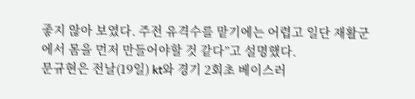좋지 않아 보였다. 주전 유격수를 맡기에는 어렵고 일단 재활군에서 몸을 먼저 만들어야할 것 같다”고 설명했다.
문규현은 전날(19일) kt와 경기 2회초 베이스러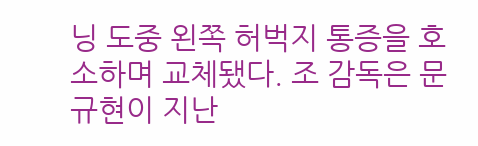닝 도중 왼쪽 허벅지 통증을 호소하며 교체됐다. 조 감독은 문규현이 지난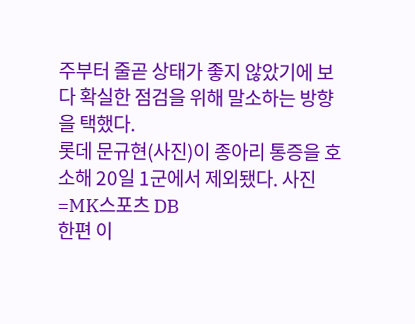주부터 줄곧 상태가 좋지 않았기에 보다 확실한 점검을 위해 말소하는 방향을 택했다.
롯데 문규현(사진)이 종아리 통증을 호소해 20일 1군에서 제외됐다. 사진=MK스포츠 DB
한편 이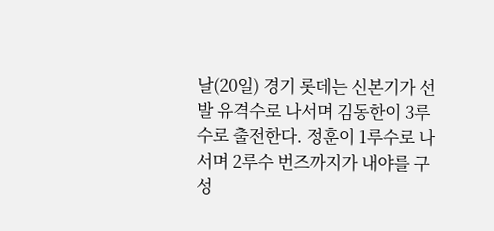날(20일) 경기 롯데는 신본기가 선발 유격수로 나서며 김동한이 3루수로 출전한다. 정훈이 1루수로 나서며 2루수 번즈까지가 내야를 구성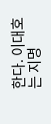한다. 이대호는 지명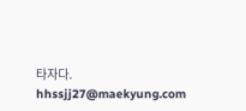타자다. hhssjj27@maekyung.com